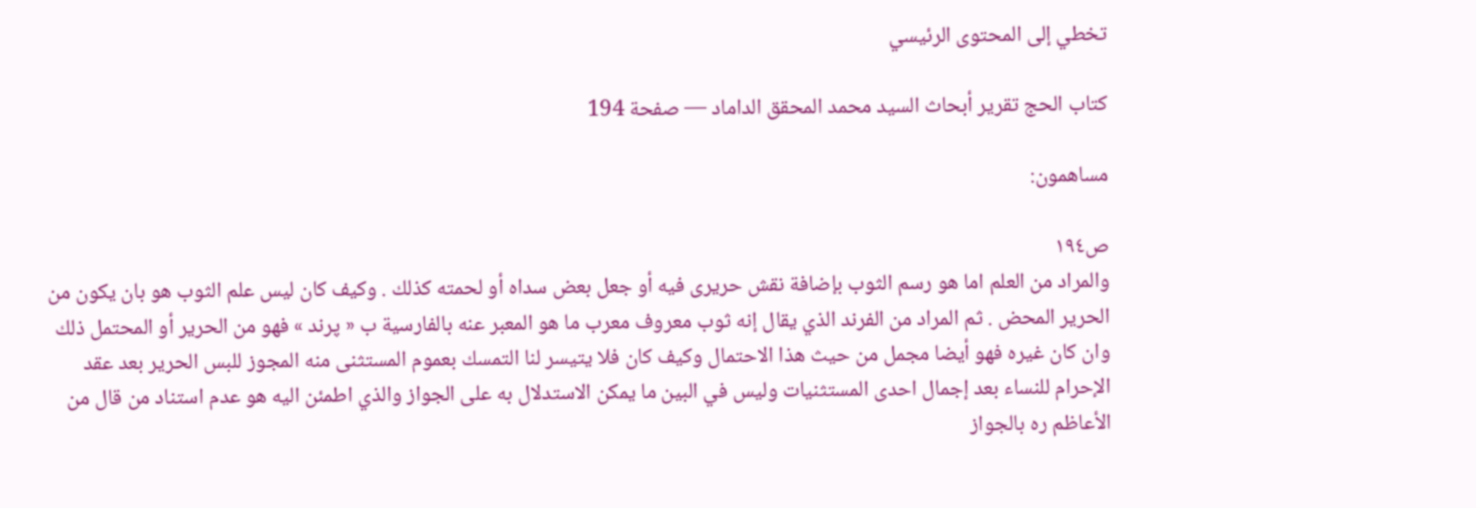تخطي إلى المحتوى الرئيسي

كتاب الحج تقرير أبحاث السيد محمد المحقق الداماد — صفحة 194

مساهمون:

ص١٩٤
والمراد من العلم اما هو رسم الثوب بإضافة نقش حريرى فيه أو جعل بعض سداه أو لحمته كذلك . وكيف كان ليس علم الثوب هو بان يكون من الحرير المحض . ثم المراد من الفرند الذي يقال إنه ثوب معروف معرب ما هو المعبر عنه بالفارسية ب « پرند » فهو من الحرير أو المحتمل ذلك وان كان غيره فهو أيضا مجمل من حيث هذا الاحتمال وكيف كان فلا يتيسر لنا التمسك بعموم المستثنى منه المجوز للبس الحرير بعد عقد الإحرام للنساء بعد إجمال احدى المستثنيات وليس في البين ما يمكن الاستدلال به على الجواز والذي اطمئن اليه هو عدم استناد من قال من الأعاظم ره بالجواز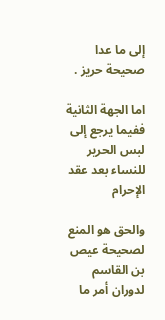إلى ما عدا صحيحة حريز .

اما الجهة الثانية ففيما يرجع إلى لبس الحرير للنساء بعد عقد الإحرام

والحق هو المنع لصحيحة عيص بن القاسم لدوران أمر ما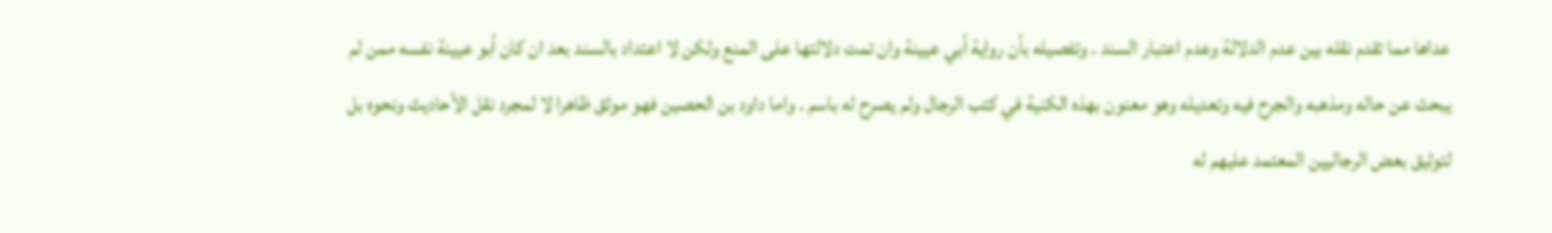عداها مما تقدم نقله بين عدم الدلالة وعدم اعتبار السند . وتفصيله بأن رواية أبي عيينة وان تمت دلالتها على المنع ولكن لا اعتداد بالسند بعد ان كان أبو عيينة نفسه ممن لم يبحث عن حاله ومذهبه والجرح فيه وتعديله وهو معنون بهذه الكنية في كتب الرجال ولم يصرح له باسم . واما داود بن الحصين فهو موثق ظاهرا لا لمجرد نقل الأحاديث ونحوه بل لتوثيق بعض الرجاليين المعتمد عليهم له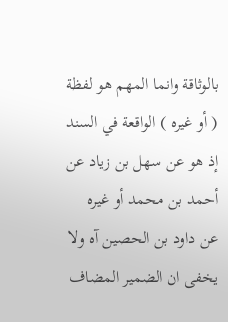بالوثاقة وانما المهم هو لفظة ( أو غيره ) الواقعة في السند إذ هو عن سهل بن زياد عن أحمد بن محمد أو غيره عن داود بن الحصين آه ولا يخفى ان الضمير المضاف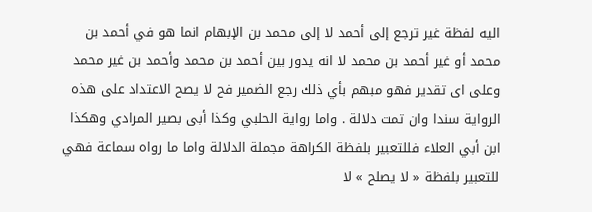اليه لفظة غير ترجع إلى أحمد لا إلى محمد بن الإبهام انما هو في أحمد بن محمد أو غير أحمد بن محمد لا انه يدور بين أحمد بن محمد وأحمد بن غير محمد وعلى اى تقدير فهو مبهم بأي ذلك رجع الضمير فح لا يصح الاعتداد على هذه الرواية سندا وان تمت دلالة . واما رواية الحلبي وكذا أبى بصير المرادي وهكذا ابن أبي العلاء فللتعبير بلفظة الكراهة مجملة الدلالة واما ما رواه سماعة فهي للتعبير بلفظة « لا يصلح » لا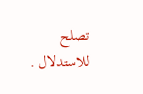تصلح للاستدلال .